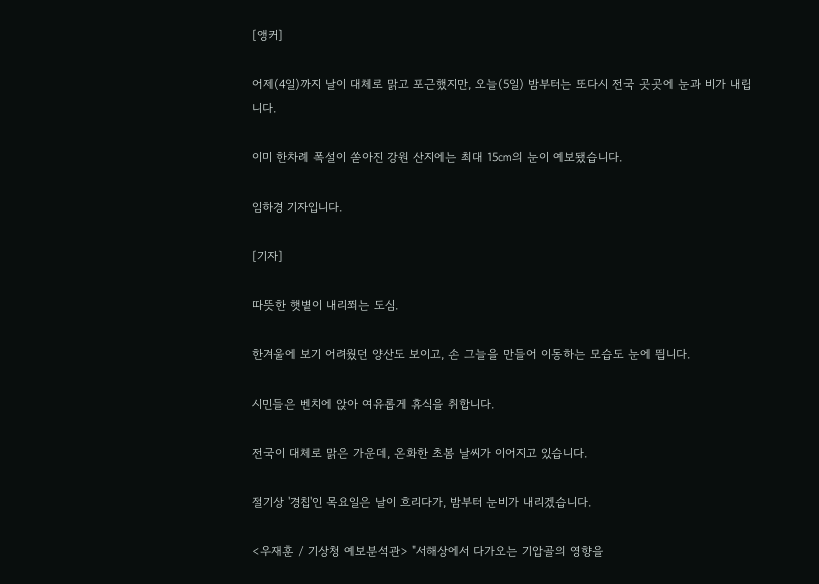[앵커]

어제(4일)까지 날이 대체로 맑고 포근했지만, 오늘(5일) 밤부터는 또다시 전국 곳곳에 눈과 비가 내립니다.

이미 한차례 폭설이 쏟아진 강원 산지에는 최대 15㎝의 눈이 예보됐습니다.

임하경 기자입니다.

[기자]

따뜻한 햇볕이 내리쬐는 도심.

한겨울에 보기 어려웠던 양산도 보이고, 손 그늘을 만들어 이동하는 모습도 눈에 띕니다.

시민들은 벤치에 앉아 여유롭게 휴식을 취합니다.

전국이 대체로 맑은 가운데, 온화한 초봄 날씨가 이어지고 있습니다.

절기상 '경칩'인 목요일은 날이 흐리다가, 밤부터 눈비가 내리겠습니다.

<우재훈 / 기상청 예보분석관> "서해상에서 다가오는 기압골의 영향을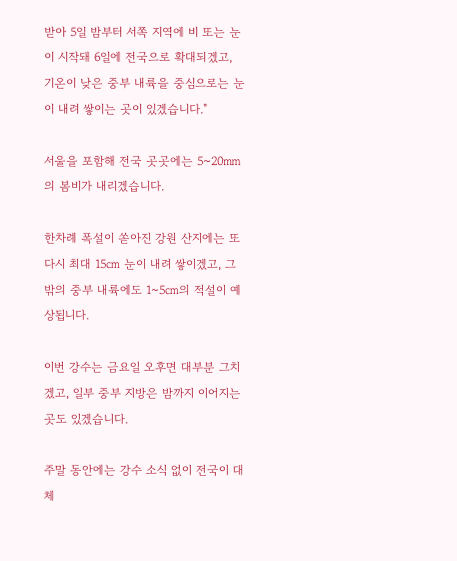받아 5일 밤부터 서쪽 지역에 비 또는 눈이 시작돼 6일에 전국으로 확대되겠고, 기온이 낮은 중부 내륙을 중심으로는 눈이 내려 쌓이는 곳이 있겠습니다."

서울을 포함해 전국 곳곳에는 5~20㎜의 봄비가 내리겠습니다.

한차례 폭설이 쏟아진 강원 산지에는 또다시 최대 15㎝ 눈이 내려 쌓이겠고, 그 밖의 중부 내륙에도 1~5㎝의 적설이 예상됩니다.

이번 강수는 금요일 오후면 대부분 그치겠고, 일부 중부 지방은 밤까지 이어지는 곳도 있겠습니다.

주말 동안에는 강수 소식 없이 전국이 대체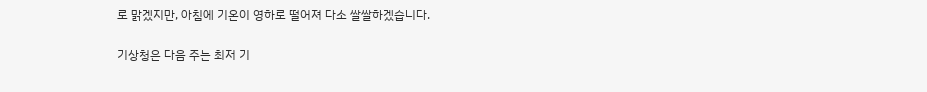로 맑겠지만, 아침에 기온이 영하로 떨어져 다소 쌀쌀하겠습니다.

기상청은 다음 주는 최저 기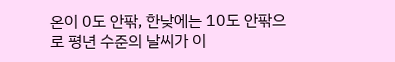온이 0도 안팎, 한낮에는 10도 안팎으로 평년 수준의 날씨가 이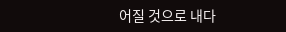어질 것으로 내다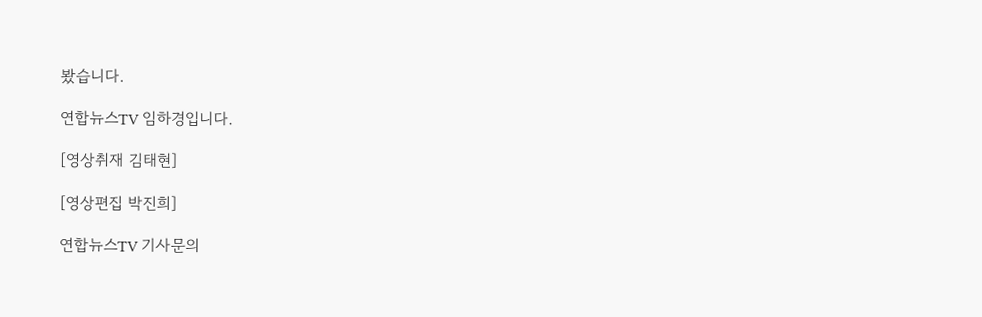봤습니다.

연합뉴스TV 임하경입니다.

[영상취재 김태현]

[영상편집 박진희]

연합뉴스TV 기사문의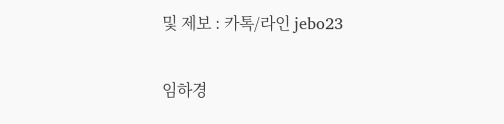및 제보 : 카톡/라인 jebo23

임하경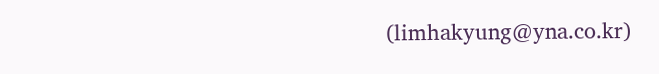(limhakyung@yna.co.kr)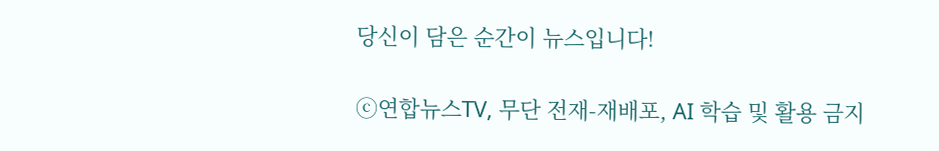당신이 담은 순간이 뉴스입니다!

ⓒ연합뉴스TV, 무단 전재-재배포, AI 학습 및 활용 금지